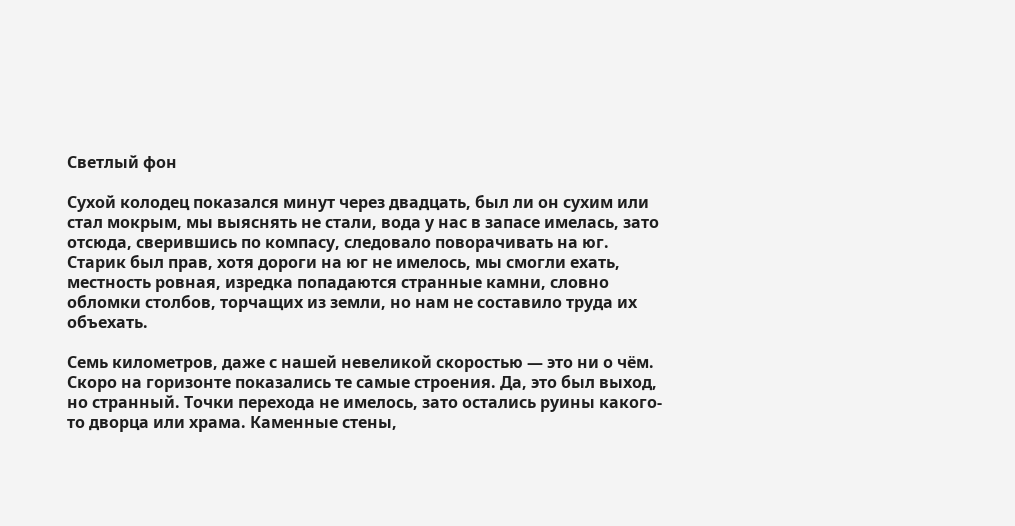Светлый фон

Сухой колодец показался минут через двадцать, был ли он сухим или стал мокрым, мы выяснять не стали, вода у нас в запасе имелась, зато отсюда, сверившись по компасу, следовало поворачивать на юг. Старик был прав, хотя дороги на юг не имелось, мы смогли ехать, местность ровная, изредка попадаются странные камни, словно обломки столбов, торчащих из земли, но нам не составило труда их объехать.

Семь километров, даже с нашей невеликой скоростью — это ни о чём. Скоро на горизонте показались те самые строения. Да, это был выход, но странный. Точки перехода не имелось, зато остались руины какого-то дворца или храма. Каменные стены,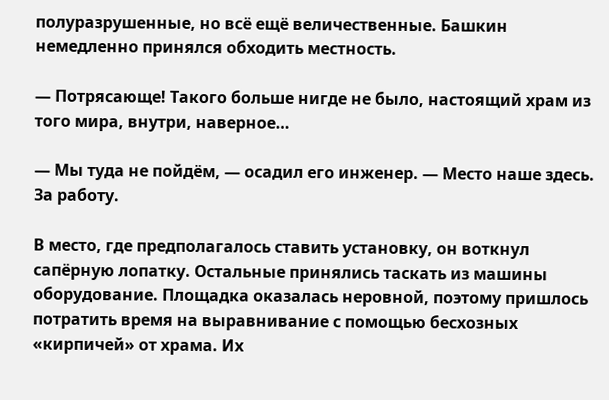полуразрушенные, но всё ещё величественные. Башкин немедленно принялся обходить местность.

— Потрясающе! Такого больше нигде не было, настоящий храм из того мира, внутри, наверное…

— Мы туда не пойдём, — осадил его инженер. — Место наше здесь. За работу.

В место, где предполагалось ставить установку, он воткнул сапёрную лопатку. Остальные принялись таскать из машины оборудование. Площадка оказалась неровной, поэтому пришлось потратить время на выравнивание с помощью бесхозных «кирпичей» от храма. Их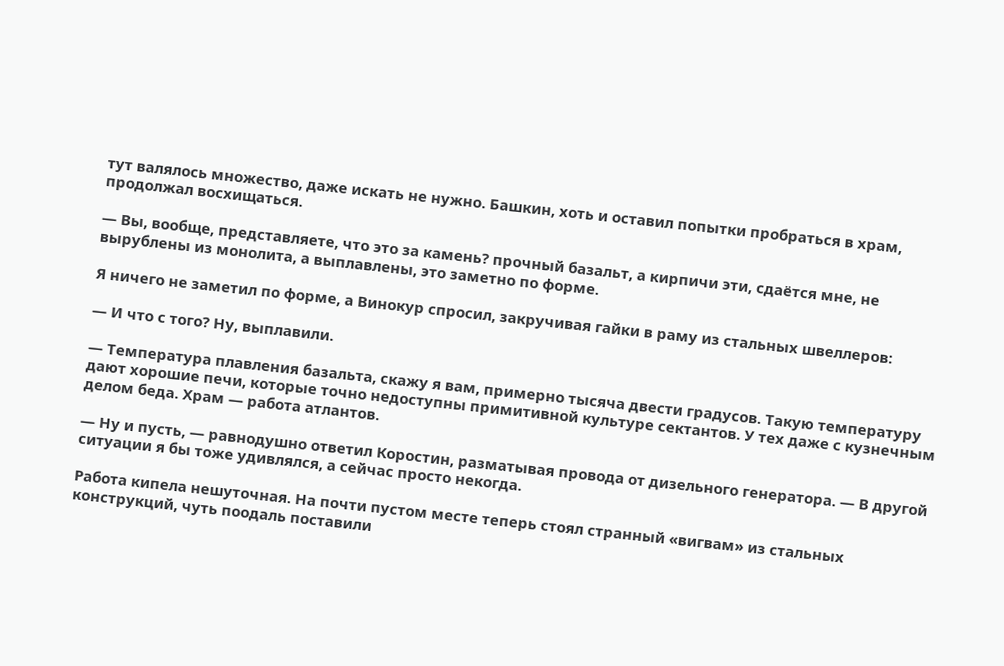тут валялось множество, даже искать не нужно. Башкин, хоть и оставил попытки пробраться в храм, продолжал восхищаться.

— Вы, вообще, представляете, что это за камень? прочный базальт, а кирпичи эти, сдаётся мне, не вырублены из монолита, а выплавлены, это заметно по форме.

Я ничего не заметил по форме, а Винокур спросил, закручивая гайки в раму из стальных швеллеров:

— И что с того? Ну, выплавили.

— Температура плавления базальта, скажу я вам, примерно тысяча двести градусов. Такую температуру дают хорошие печи, которые точно недоступны примитивной культуре сектантов. У тех даже с кузнечным делом беда. Храм — работа атлантов.

— Ну и пусть, — равнодушно ответил Коростин, разматывая провода от дизельного генератора. — В другой ситуации я бы тоже удивлялся, а сейчас просто некогда.

Работа кипела нешуточная. На почти пустом месте теперь стоял странный «вигвам» из стальных конструкций, чуть поодаль поставили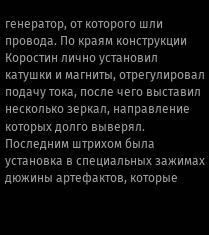генератор, от которого шли провода. По краям конструкции Коростин лично установил катушки и магниты, отрегулировал подачу тока, после чего выставил несколько зеркал, направление которых долго выверял. Последним штрихом была установка в специальных зажимах дюжины артефактов, которые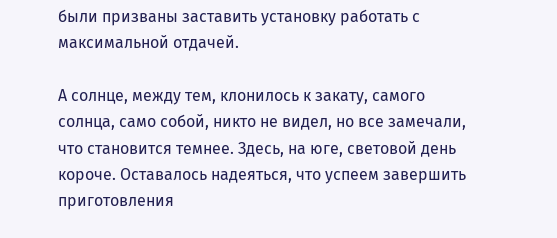были призваны заставить установку работать с максимальной отдачей.

А солнце, между тем, клонилось к закату, самого солнца, само собой, никто не видел, но все замечали, что становится темнее. Здесь, на юге, световой день короче. Оставалось надеяться, что успеем завершить приготовления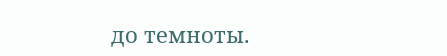до темноты.